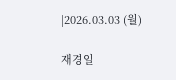|2026.03.03 (월)

재경일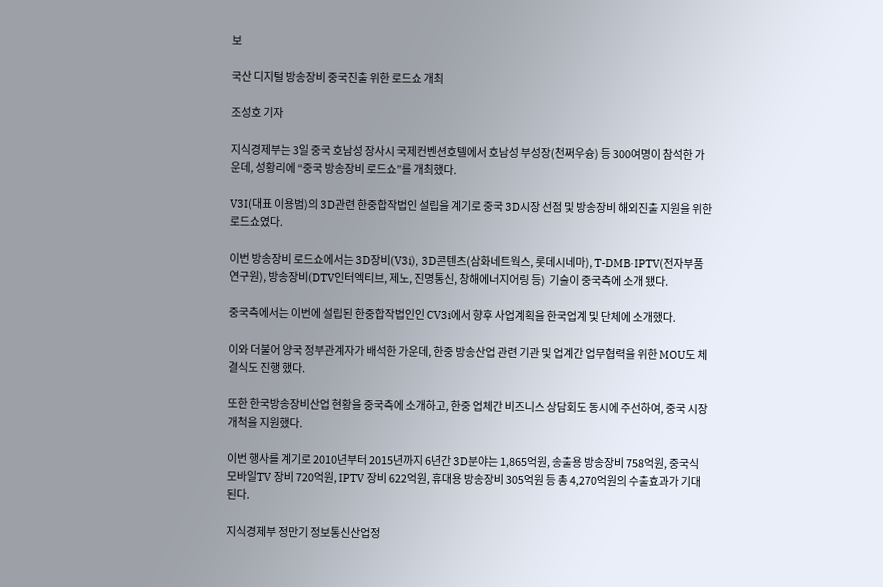보

국산 디지털 방송장비 중국진출 위한 로드쇼 개최

조성호 기자

지식경제부는 3일 중국 호남성 장사시 국제컨벤션호텔에서 호남성 부성장(천쩌우슝) 등 300여명이 참석한 가운데, 성황리에 “중국 방송장비 로드쇼”를 개최했다.

V3I(대표 이용범)의 3D관련 한중합작법인 설립을 계기로 중국 3D시장 선점 및 방송장비 해외진출 지원을 위한 로드쇼였다.

이번 방송장비 로드쇼에서는 3D장비(V3i), 3D콘텐츠(삼화네트웍스, 롯데시네마), T-DMB·IPTV(전자부품연구원), 방송장비(DTV인터엑티브, 제노, 진명통신, 창해에너지어링 등)  기술이 중국측에 소개 됐다.

중국측에서는 이번에 설립된 한중합작법인인 CV3i에서 향후 사업계획을 한국업계 및 단체에 소개했다.

이와 더불어 양국 정부관계자가 배석한 가운데, 한중 방송산업 관련 기관 및 업계간 업무협력을 위한 MOU도 체결식도 진행 했다.

또한 한국방송장비산업 현황을 중국측에 소개하고, 한중 업체간 비즈니스 상담회도 동시에 주선하여, 중국 시장 개척을 지원했다.

이번 행사를 계기로 2010년부터 2015년까지 6년간 3D분야는 1,865억원, 송출용 방송장비 758억원, 중국식 모바일TV 장비 720억원, IPTV 장비 622억원, 휴대용 방송장비 305억원 등 총 4,270억원의 수출효과가 기대된다.

지식경제부 정만기 정보통신산업정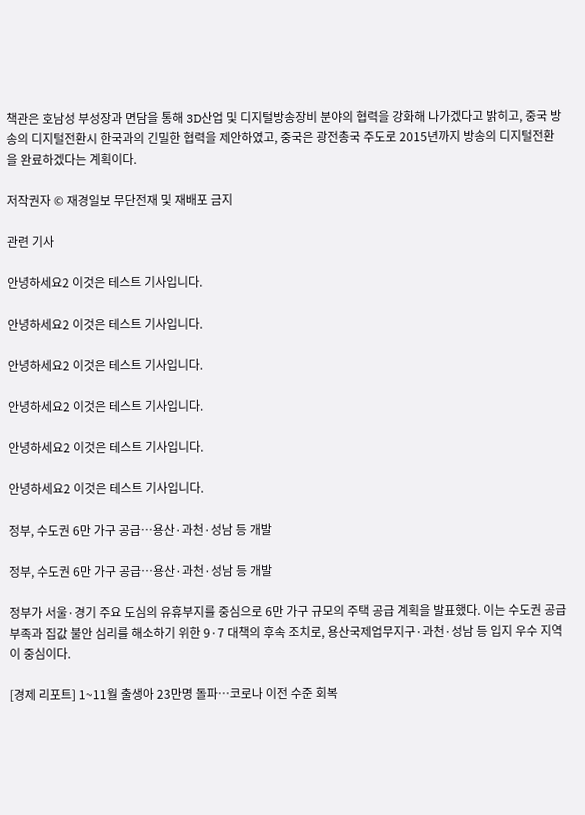책관은 호남성 부성장과 면담을 통해 3D산업 및 디지털방송장비 분야의 협력을 강화해 나가겠다고 밝히고, 중국 방송의 디지털전환시 한국과의 긴밀한 협력을 제안하였고, 중국은 광전총국 주도로 2015년까지 방송의 디지털전환을 완료하겠다는 계획이다.

저작권자 © 재경일보 무단전재 및 재배포 금지

관련 기사

안녕하세요2 이것은 테스트 기사입니다.

안녕하세요2 이것은 테스트 기사입니다.

안녕하세요2 이것은 테스트 기사입니다.

안녕하세요2 이것은 테스트 기사입니다.

안녕하세요2 이것은 테스트 기사입니다.

안녕하세요2 이것은 테스트 기사입니다.

정부, 수도권 6만 가구 공급…용산·과천·성남 등 개발

정부, 수도권 6만 가구 공급…용산·과천·성남 등 개발

정부가 서울·경기 주요 도심의 유휴부지를 중심으로 6만 가구 규모의 주택 공급 계획을 발표했다. 이는 수도권 공급 부족과 집값 불안 심리를 해소하기 위한 9·7 대책의 후속 조치로, 용산국제업무지구·과천·성남 등 입지 우수 지역이 중심이다.

[경제 리포트] 1~11월 출생아 23만명 돌파…코로나 이전 수준 회복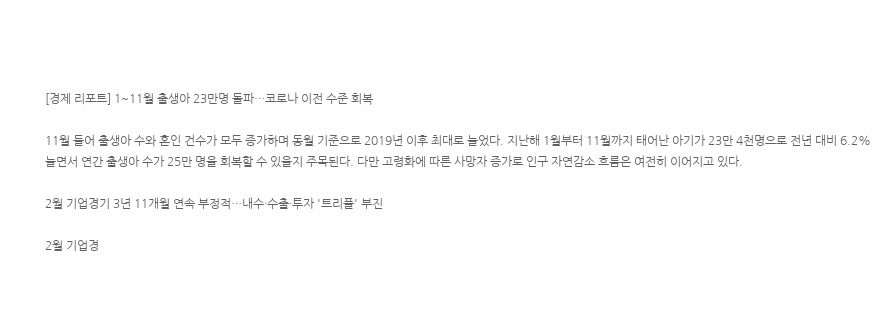[경제 리포트] 1~11월 출생아 23만명 돌파…코로나 이전 수준 회복

11월 들어 출생아 수와 혼인 건수가 모두 증가하며 동월 기준으로 2019년 이후 최대로 늘었다. 지난해 1월부터 11월까지 태어난 아기가 23만 4천명으로 전년 대비 6.2% 늘면서 연간 출생아 수가 25만 명을 회복할 수 있을지 주목된다. 다만 고령화에 따른 사망자 증가로 인구 자연감소 흐름은 여전히 이어지고 있다.

2월 기업경기 3년 11개월 연속 부정적…내수·수출·투자 '트리플' 부진

2월 기업경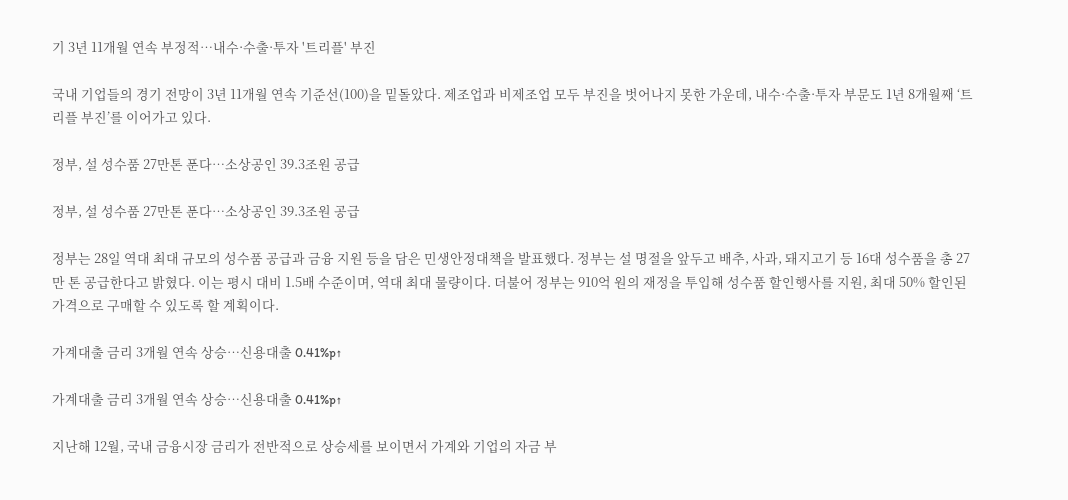기 3년 11개월 연속 부정적…내수·수출·투자 '트리플' 부진

국내 기업들의 경기 전망이 3년 11개월 연속 기준선(100)을 밑돌았다. 제조업과 비제조업 모두 부진을 벗어나지 못한 가운데, 내수·수출·투자 부문도 1년 8개월째 ‘트리플 부진’를 이어가고 있다.

정부, 설 성수품 27만톤 푼다…소상공인 39.3조원 공급

정부, 설 성수품 27만톤 푼다…소상공인 39.3조원 공급

정부는 28일 역대 최대 규모의 성수품 공급과 금융 지원 등을 담은 민생안정대책을 발표했다. 정부는 설 명절을 앞두고 배추, 사과, 돼지고기 등 16대 성수품을 총 27만 톤 공급한다고 밝혔다. 이는 평시 대비 1.5배 수준이며, 역대 최대 물량이다. 더불어 정부는 910억 원의 재정을 투입해 성수품 할인행사를 지원, 최대 50% 할인된 가격으로 구매할 수 있도록 할 계획이다.

가계대출 금리 3개월 연속 상승…신용대출 0.41%p↑

가계대출 금리 3개월 연속 상승…신용대출 0.41%p↑

지난해 12월, 국내 금융시장 금리가 전반적으로 상승세를 보이면서 가계와 기업의 자금 부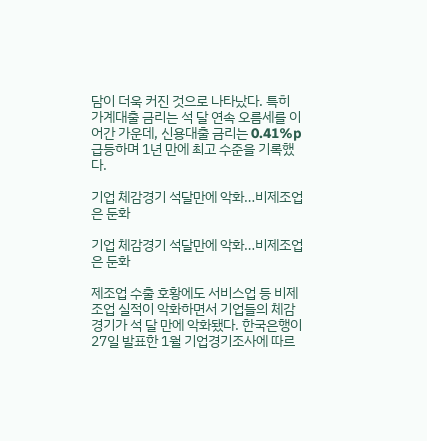담이 더욱 커진 것으로 나타났다. 특히 가계대출 금리는 석 달 연속 오름세를 이어간 가운데, 신용대출 금리는 0.41%p 급등하며 1년 만에 최고 수준을 기록했다.

기업 체감경기 석달만에 악화…비제조업은 둔화

기업 체감경기 석달만에 악화…비제조업은 둔화

제조업 수출 호황에도 서비스업 등 비제조업 실적이 악화하면서 기업들의 체감 경기가 석 달 만에 악화됐다. 한국은행이 27일 발표한 1월 기업경기조사에 따르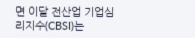면 이달 전산업 기업심리지수(CBSI)는